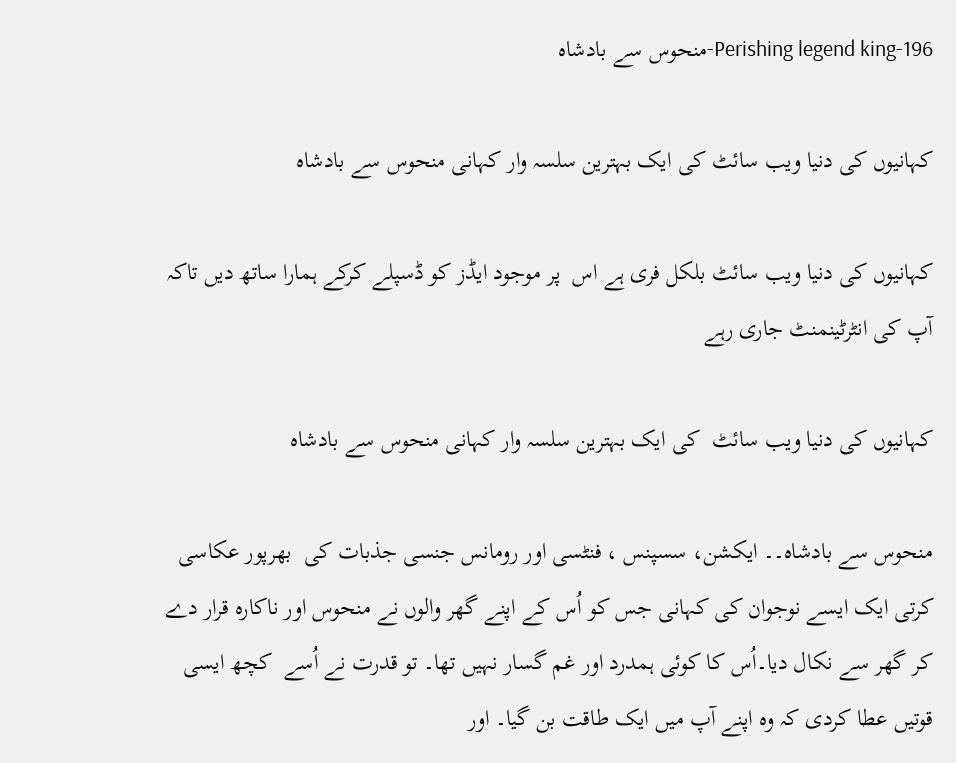Perishing legend king-196-منحوس سے بادشاہ

کہانیوں کی دنیا ویب سائٹ کی ایک بہترین سلسہ وار کہانی منحوس سے بادشاہ

کہانیوں کی دنیا ویب سائٹ بلکل فری ہے اس  پر موجود ایڈز کو ڈسپلے کرکے ہمارا ساتھ دیں تاکہ آپ کی انٹرٹینمنٹ جاری رہے

کہانیوں کی دنیا ویب سائٹ  کی ایک بہترین سلسہ وار کہانی منحوس سے بادشاہ

منحوس سے بادشاہ۔۔ ایکشن، سسپنس ، فنٹسی اور رومانس جنسی جذبات کی  بھرپور عکاسی کرتی ایک ایسے نوجوان کی کہانی جس کو اُس کے اپنے گھر والوں نے منحوس اور ناکارہ قرار دے کر گھر سے نکال دیا۔اُس کا کوئی ہمدرد اور غم گسار نہیں تھا۔ تو قدرت نے اُسے  کچھ ایسی قوتیں عطا کردی کہ وہ اپنے آپ میں ایک طاقت بن گیا۔ اور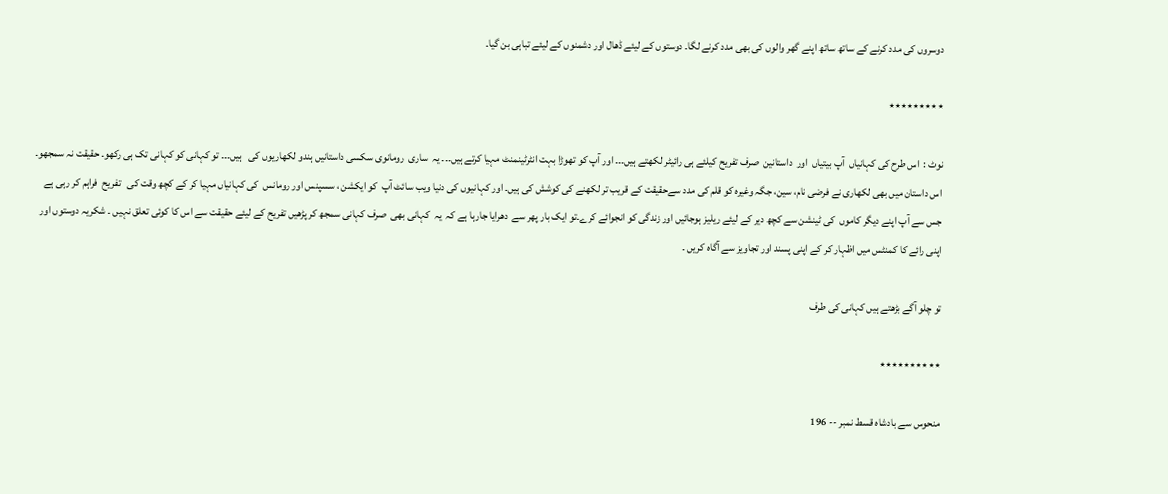دوسروں کی مدد کرنے کے ساتھ ساتھ اپنے گھر والوں کی بھی مدد کرنے لگا۔ دوستوں کے لیئے ڈھال اور دشمنوں کے لیئے تباہی بن گیا۔

٭٭٭٭٭٭٭٭٭

نوٹ :  اس طرح کی کہانیاں  آپ بیتیاں  اور  داستانین  صرف تفریح کیلئے ہی رائیٹر لکھتے ہیں۔۔۔ اور آپ کو تھوڑا بہت انٹرٹینمنٹ مہیا کرتے ہیں۔۔۔ یہ  ساری  رومانوی سکسی داستانیں ہندو لکھاریوں کی   ہیں۔۔۔ تو کہانی کو کہانی تک ہی رکھو۔ حقیقت نہ سمجھو۔ اس داستان میں بھی لکھاری نے فرضی نام، سین، جگہ وغیرہ کو قلم کی مدد سےحقیقت کے قریب تر لکھنے کی کوشش کی ہیں۔ اور کہانیوں کی دنیا ویب سائٹ آپ  کو ایکشن ، سسپنس اور رومانس  کی کہانیاں مہیا کر کے کچھ وقت کی   تفریح  فراہم کر رہی ہے جس سے آپ اپنے دیگر کاموں  کی ٹینشن سے کچھ دیر کے لیئے ریلیز ہوجائیں اور زندگی کو انجوائے کرے۔تو ایک بار پھر سے  دھرایا جارہا ہے کہ  یہ  کہانی بھی  صرف کہانی سمجھ کر پڑھیں تفریح کے لیئے حقیقت سے اس کا کوئی تعلق نہیں ۔ شکریہ دوستوں اور اپنی رائے کا کمنٹس میں اظہار کر کے اپنی پسند اور تجاویز سے آگاہ کریں ۔

تو چلو آگے بڑھتے ہیں کہانی کی طرف

٭٭٭٭٭٭٭٭٭٭

منحوس سے بادشاہ قسط نمبر -- 196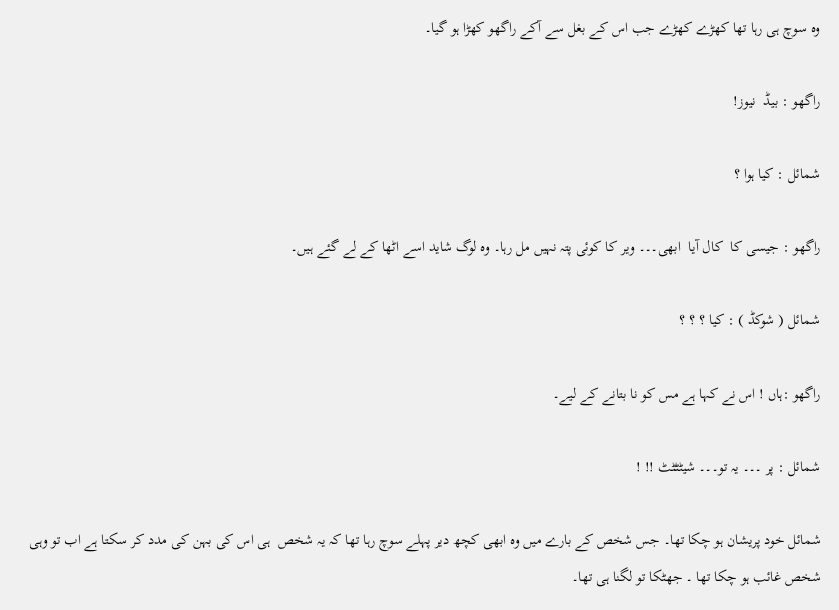وہ سوچ ہی رہا تھا کھڑے کھڑے جب اس کے بغل سے آکے راگھو کھڑا ہو گیا۔

راگھو : بیڈ  نیوز!

شمائل : کیا ہوا ؟

راگھو : جیسی کا  کال آیا  ابھی۔۔۔ ویر کا کوئی پتہ نہیں مل رہا۔ وہ لوگ شاید اسے اٹھا كے لے گئے ہیں۔

شمائل ( شوکڈ ) : کیا ؟ ؟ ؟

راگھو :ہاں ! اس نے کہا ہے مس کو نا بتانے كے لیے۔

شمائل : پر ۔۔۔ یہ تو۔۔۔ شیٹٹٹٹ !! !

شمائل خود پریشان ہو چکا تھا۔ جس شخص كے بارے میں وہ ابھی کچھ دیر پہلے سوچ رہا تھا کہ یہ شخص  ہی اس کی بہن کی مدد کر سکتا ہے اب تو وہی شخص غائب ہو چکا تھا ۔ جھٹکا تو لگنا ہی تھا۔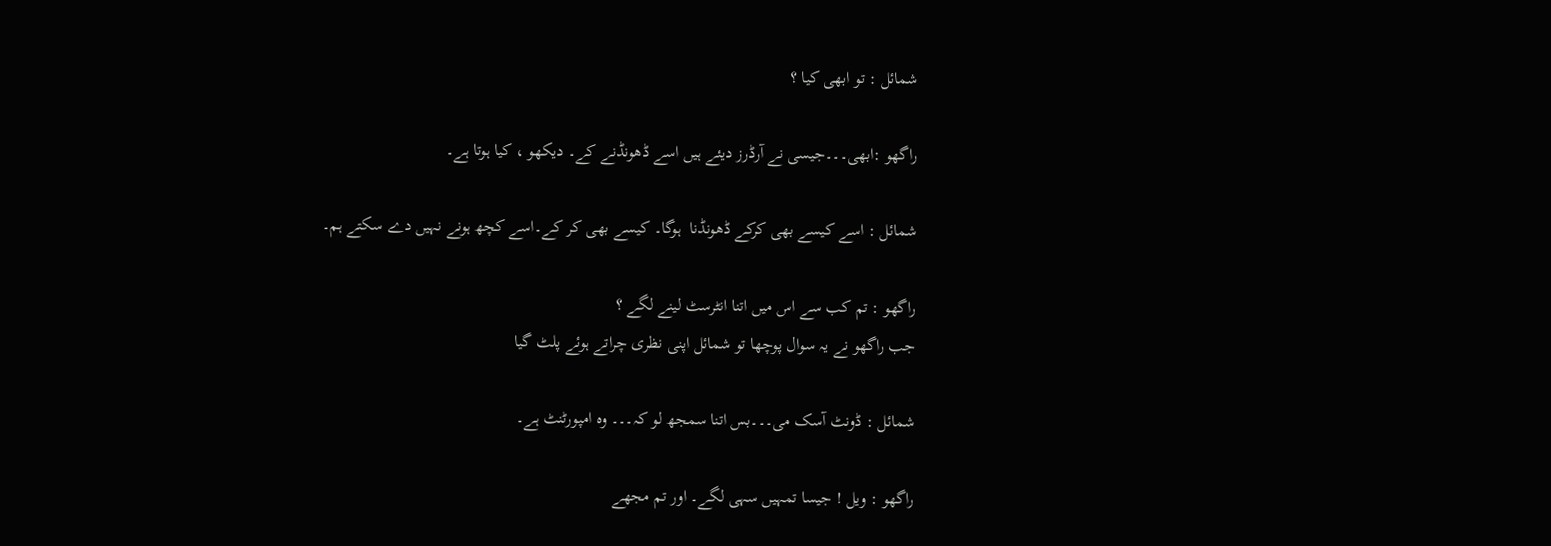شمائل : تو ابھی کیا ؟

راگھو :ابھی۔۔۔جیسی نے آرڈرز دیئے ہیں اسے ڈھونڈنے كے۔ دیکھو ، کیا ہوتا ہے۔

شمائل : اسے کیسے بھی کرکے ڈھونڈنا  ہوگا۔ کیسے بھی کر كے۔اسے کچھ ہونے نہیں دے سکتے ہم۔

راگھو : تم کب سے اس میں اتنا انٹرسٹ لینے لگے ؟
جب راگھو نے یہ سوال پوچھا تو شمائل اپنی نظری چراتے ہوئے پلٹ گیا

شمائل : ڈونٹ آسک می۔۔۔بس اتنا سمجھ لو کہ۔۔۔ وہ امپورٹنٹ ہے۔

راگھو : ویل ! جیسا تمہیں سہی لگے۔ اور تم مجھے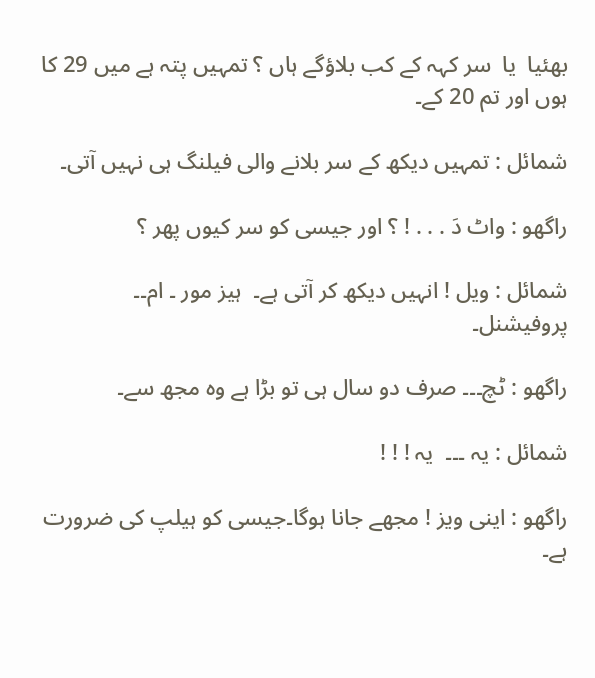بھئیا  یا  سر کہہ کے کب بلاؤگے ہاں ؟ تمہیں پتہ ہے میں 29 کا ہوں اور تم 20 كے۔

شمائل : تمہیں دیکھ كے سر بلانے والی فیلنگ ہی نہیں آتی۔

راگھو : واٹ دَ . . . ! ؟ اور جیسی کو سر کیوں پھر ؟

شمائل : ویل ! انہیں دیکھ کر آتی ہے۔  ہیز مور ۔ ام۔۔ پروفیشنل۔

راگھو : ٹچ۔۔۔ صرف دو سال ہی تو بڑا ہے وہ مجھ سے۔

شمائل : یہ ۔۔۔  یہ ! ! !

راگھو : اینی ویز ! مجھے جانا ہوگا۔جیسی کو ہیلپ کی ضرورت ہے۔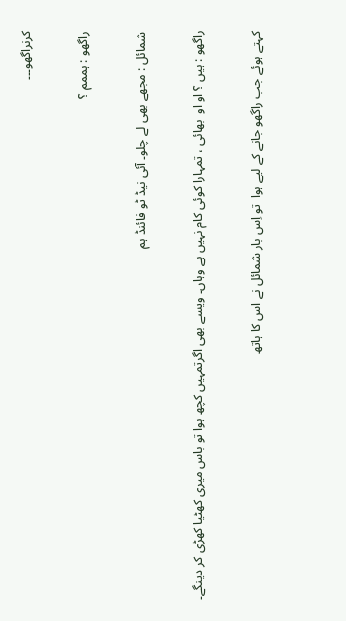کرنراگھو۔۔۔

راگھو : ہممم ؟

شمائل : مجھے بھی لے چلو۔ آئی نیڈ ٹو فائنڈ ہم

راگھو : ہیں ؟ او او  بھائی ، تمہارا کوئی کام نہیں ہے وہاں۔ ویسے بھی اگرتمہیں کچھ ہوا تو باس میری کھٹیا کھڑی کر دینگے۔

کہتے ہوئے جب راگھو جانے كے لیے ہوا  تو اِس بار شمائل نے اس کا ہاتھ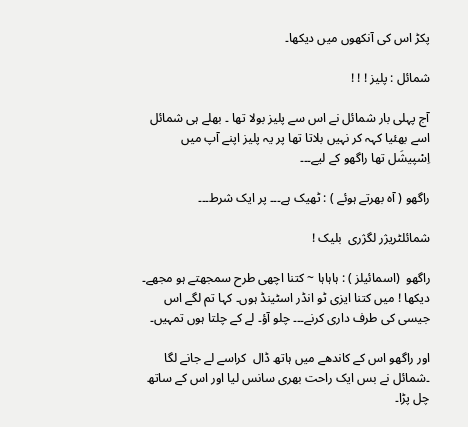پکڑ اس کی آنکھوں میں دیکھا۔

شمائل : پلیز ! ! !

آج پہلی بار شمائل نے اس سے پلیز بولا تھا ۔ بھلے ہی شمائل اسے بھئیا کہہ کر نہیں بلاتا تھا پر یہ پلیز اپنے آپ میں اِسْپیشَل تھا راگھو كے لیے۔۔۔

راگھو ( آہ بھرتے ہوئے ) : ٹھیک ہے۔۔۔ پر ایک شرط۔۔۔

شمائلٹریژر لگژری  بلیک !

راگھو  (اسمائیلز ) : ہاہاہا ~ کتنا اچھی طرح سمجھتے ہو مجھے۔ دیکھا ! میں کتنا ایزی ٹو انڈر اسٹینڈ ہوں۔ کہا تم لگے اس جیسی کی طرف داری کرنے۔۔۔ چلو آؤ۔ لے کے چلتا ہوں تمہیں۔

اور راگھو اس کے کاندھے میں ہاتھ ڈال  کراسے لے جانے لگا ۔شمائل نے بس ایک راحت بھری سانس لیا اور اس کے ساتھ چل پڑا۔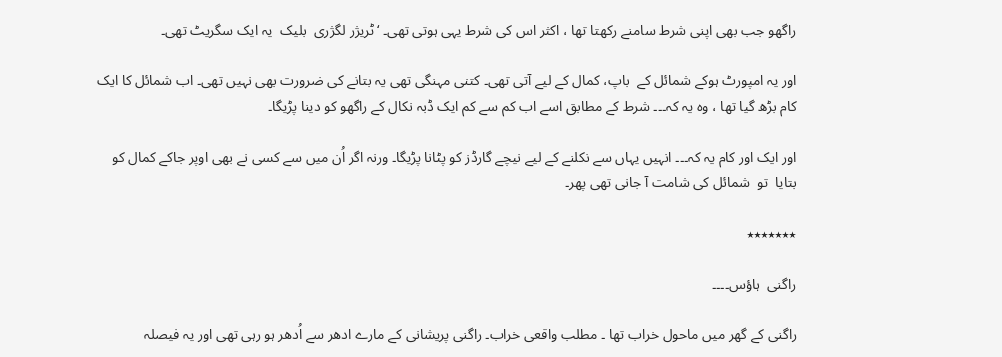راگھو جب بھی اپنی شرط سامنے رکھتا تھا ، اکثر اس کی شرط یہی ہوتی تھی۔ ‘ ٹریژر لگژری  بلیک  یہ ایک سگریٹ تھی۔

اور یہ امپورٹ ہوکے شمائل كے  باپ، کمال كے لیے آتی تھی۔ کتنی مہنگی تھی یہ بتانے کی ضرورت بھی نہیں تھی۔ اب شمائل کا ایک کام بڑھ گیا تھا ، وہ یہ کہ۔۔۔ شرط كے مطابق اسے اب کم سے کم ایک ڈبہ نکال كے راگھو کو دینا پڑیگا۔

اور ایک اور کام یہ کہ۔۔۔ انہیں یہاں سے نکلنے كے لیے نیچے گارڈز کو پٹانا پڑیگا۔ ورنہ اگر اُن میں سے کسی نے بھی اوپر جاکے کمال کو بتایا  تو  شمائل کی شامت آ جانی تھی پھر۔

٭٭٭٭٭٭٭

راگنی  ہاؤس۔۔۔۔

راگنی كے گھر میں ماحول خراب تھا ۔ مطلب واقعی خراب۔ راگنی پریشانی كے مارے ادھر سے اُدھر ہو رہی تھی اور یہ فیصلہ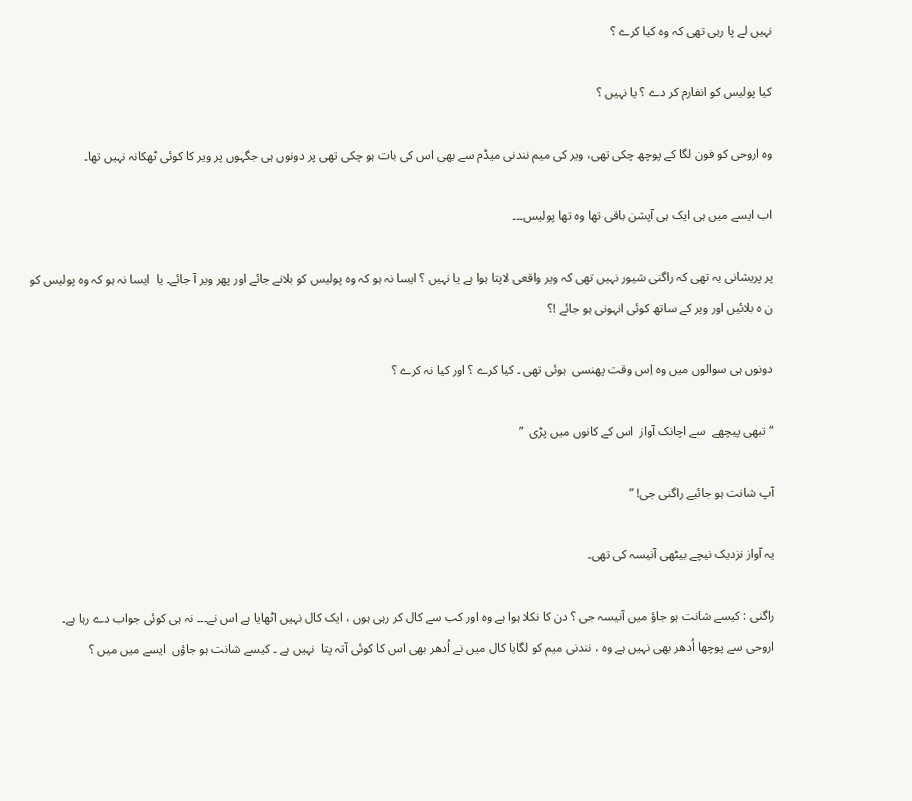نہیں لے پا رہی تھی کہ وہ کیا کرے ؟

کیا پولیس کو انفارم کر دے ؟ یا نہیں ؟

وہ اروحی کو فون لگا كے پوچھ چکی تھی، ویر کی میم نندنی میڈم سے بھی اس کی بات ہو چکی تھی پر دونوں ہی جگہوں پر ویر کا کوئی ٹھکانہ نہیں تھا۔

اب ایسے میں ہی ایک ہی آپشن باقی تھا وہ تھا پولیس۔۔۔

پر پریشانی یہ تھی کہ راگنی شیور نہیں تھی کہ ویر واقعی لاپتا ہوا ہے یا نہیں ؟ ایسا نہ ہو کہ وہ پولیس کو بلانے جائے اور پھر ویر آ جائے۔ یا  ایسا نہ ہو کہ وہ پولیس کو ن ہ بلائیں اور ویر كے ساتھ کوئی انہونی ہو جائے !؟

دونوں ہی سوالوں میں وہ اِس وقت پھنسی  ہوئی تھی ۔ کیا کرے ؟ اور کیا نہ کرے ؟

“تبھی پیچھے  سے اچانک آواز  اس کے کانوں میں پڑی  ”

آپ شانت ہو جائیے راگنی جی! ”

یہ آواز نزدیک نیچے بیٹھی آنیسہ کی تھی۔

راگنی : کیسے شانت ہو جاؤ میں آنیسہ جی ؟ دن کا نکلا ہوا ہے وہ اور کب سے کال کر رہی ہوں ، ایک کال نہیں اٹھایا ہے اس نے۔۔۔ نہ ہی کوئی جواب دے رہا ہے۔ اروحی سے پوچھا اُدھر بھی نہیں ہے وہ ، نندنی میم کو لگایا کال میں نے اُدھر بھی اس کا کوئی آتہ پتا  نہیں ہے ۔ کیسے شانت ہو جاؤں  ایسے میں میں ؟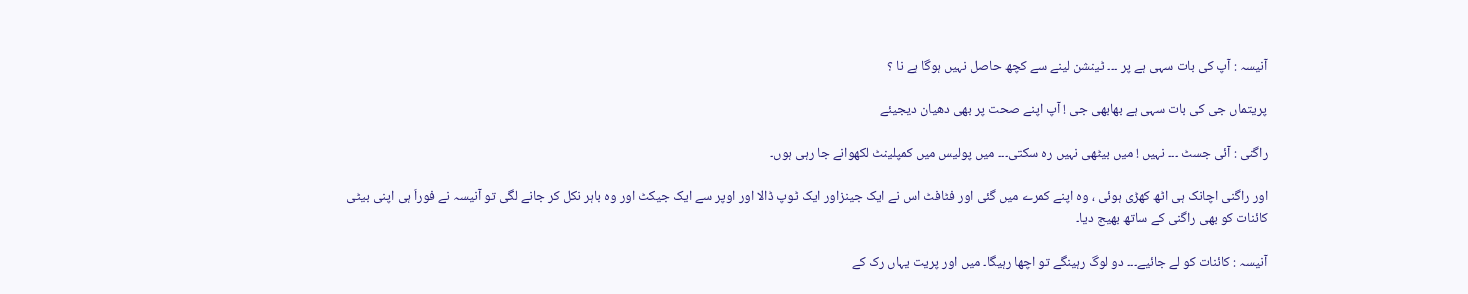آنیسہ : آپ کی بات سہی ہے پر ۔۔۔ ٹینشن لینے سے کچھ حاصل نہیں ہوگا ہے نا ؟

پریتماں جی کی بات سہی ہے بھابھی جی ! آپ اپنے صحت پر بھی دھیان دیجیئے

راگنی : آئی جسٹ ۔۔۔ نہیں ! میں بیٹھی نہیں رہ سکتی۔۔۔ میں پولیس میں کمپلینٹ لکھوانے جا رہی ہوں۔

اور راگنی اچانک ہی اٹھ کھڑی ہوئی ، وہ اپنے کمرے میں گئی اور فٹافٹ اس نے ایک جینزاور ایک ٹوپ ڈالا اور اوپر سے ایک جیکٹ اور وہ باہر نکل کر جانے لگی تو آنیسہ نے فوراَ ہی اپنی بیٹی کائنات کو بھی راگنی كے ساتھ بھیج دیا۔

آنیسہ : کائنات کو لے جائیے۔۔۔ دو لوگ رہینگے تو اچھا رہیگا۔ میں اور پریت یہاں رک كے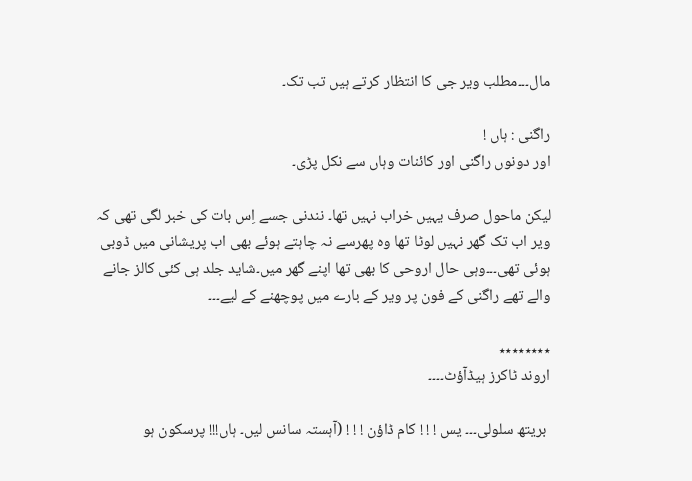مال۔۔۔مطلب ویر جی کا انتظار کرتے ہیں تب تک۔

راگنی : ہاں !
اور دونوں راگنی اور کائنات وہاں سے نکل پڑی۔

لیکن ماحول صرف یہیں خراب نہیں تھا۔ نندنی جسے اِس بات کی خبر لگی تھی کہ ویر اب تک گھر نہیں لوٹا تھا وہ پھرسے نہ چاہتے ہوئے بھی اب پریشانی میں ڈوبی ہوئی تھی۔۔۔وہی حال اروحی کا بھی تھا اپنے گھر میں۔شاید جلد ہی کئی کالز جانے والے تھے راگنی كے فون پر ویر كے بارے میں پوچھنے كے لیے۔۔۔

٭٭٭٭٭٭٭٭
اروند ٹاکرز ہیڈآؤٹ۔۔۔۔

 بریتھ سلولی۔۔۔ یس ! ! ! کام ڈاؤن ! ! ! (آہستہ سانس لیں۔ ہاں!!! پرسکون ہو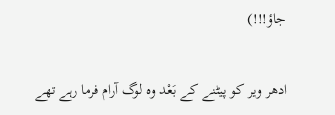جاؤ!!!)

ادھر ویر کو پیٹنے كے بَعْد وہ لوگ آرام فرما رہے تھے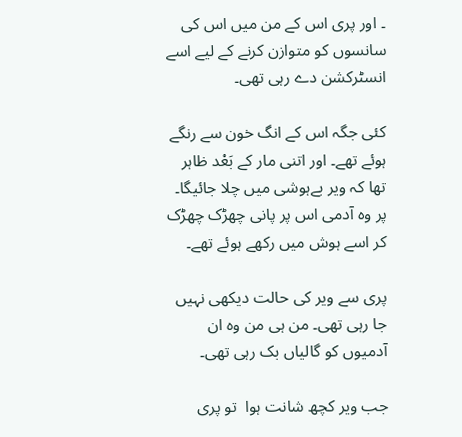۔ اور پری اس کے من میں اس کی سانسوں کو متوازن کرنے كے لیے اسے انسٹرکشن دے رہی تھی۔

کئی جگہ اس کے انگ خون سے رنگے ہوئے تھے۔ اور اتنی مار كے بَعْد ظاہر تھا کہ ویر بےہوشی میں چلا جائیگا۔ پر وہ آدمی اس پر پانی چھڑک چھڑک کر اسے ہوش میں رکھے ہوئے تھے۔

پری سے ویر کی حالت دیکھی نہیں جا رہی تھی۔ من ہی من وہ ان آدمیوں کو گالیاں بک رہی تھی۔

جب ویر کچھ شانت ہوا  تو پری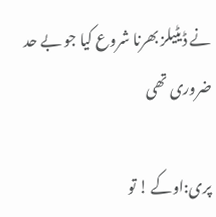نے ڈیٹیلز بھرنا شروع کیا جو بے حد ضروری تھی

پری:اوکے ! تو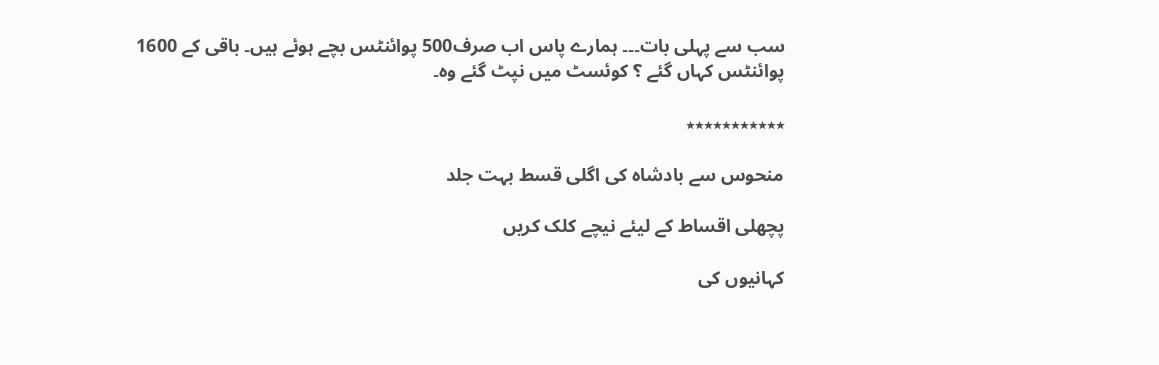سب سے پہلی بات۔۔۔ ہمارے پاس اب صرف500 پوائنٹس بچے ہوئے ہیں۔ باقی كے 1600 پوائنٹس کہاں گئے ؟ کوئسٹ میں نپٹ گئے وہ۔

٭٭٭٭٭٭٭٭٭٭٭

منحوس سے بادشاہ کی اگلی قسط بہت جلد

پچھلی اقساط کے لیئے نیچے کلک کریں

کہانیوں کی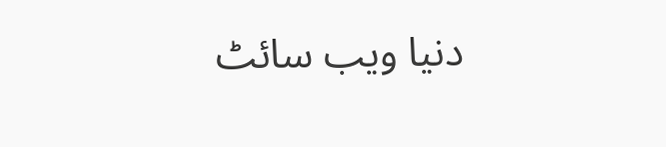دنیا ویب سائٹ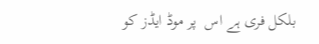بلکل فری ہے اس  پر موڈ ایڈز کو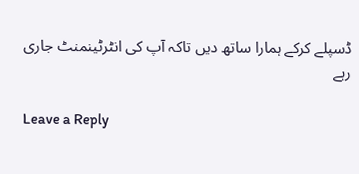ڈسپلے کرکے ہمارا ساتھ دیں تاکہ آپ کی انٹرٹینمنٹ جاری رہے

Leave a Reply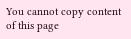You cannot copy content of this page